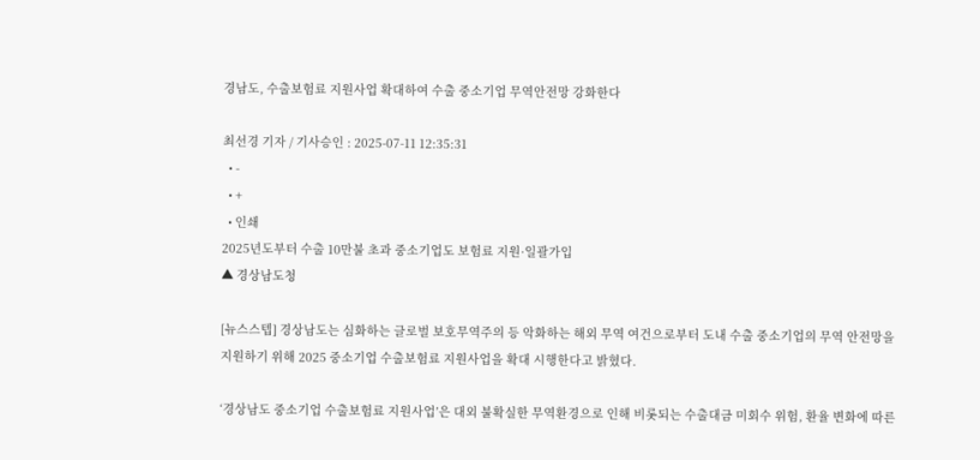경남도, 수출보험료 지원사업 확대하여 수출 중소기업 무역안전망 강화한다

최선경 기자 / 기사승인 : 2025-07-11 12:35:31
  • -
  • +
  • 인쇄
2025년도부터 수출 10만불 초과 중소기업도 보험료 지원·일괄가입
▲ 경상남도청

[뉴스스텝] 경상남도는 심화하는 글로벌 보호무역주의 등 악화하는 해외 무역 여건으로부터 도내 수출 중소기업의 무역 안전망을 지원하기 위해 2025 중소기업 수출보험료 지원사업을 확대 시행한다고 밝혔다.

‘경상남도 중소기업 수출보험료 지원사업’은 대외 불확실한 무역환경으로 인해 비롯되는 수출대금 미회수 위험, 환율 변화에 따른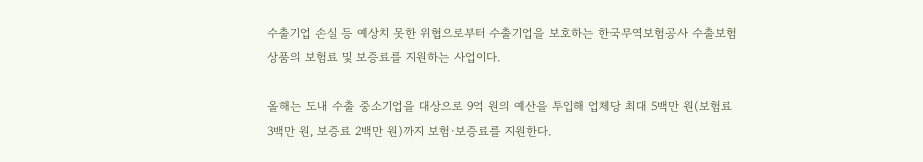수출기업 손실 등 예상치 못한 위협으로부터 수출기업을 보호하는 한국무역보험공사 수출보험 상품의 보험료 및 보증료를 지원하는 사업이다.

올해는 도내 수출 중소기업을 대상으로 9억 원의 예산을 투입해 업체당 최대 5백만 원(보험료 3백만 원, 보증료 2백만 원)까지 보험·보증료를 지원한다.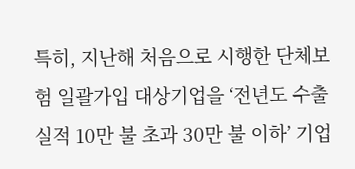특히, 지난해 처음으로 시행한 단체보험 일괄가입 대상기업을 ‘전년도 수출실적 10만 불 초과 30만 불 이하’ 기업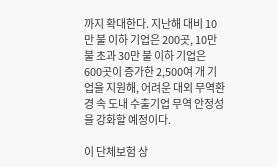까지 확대한다. 지난해 대비 10만 불 이하 기업은 200곳, 10만 불 초과 30만 불 이하 기업은 600곳이 증가한 2,500여 개 기업을 지원해, 어려운 대외 무역환경 속 도내 수출기업 무역 안정성을 강화할 예정이다.

이 단체보험 상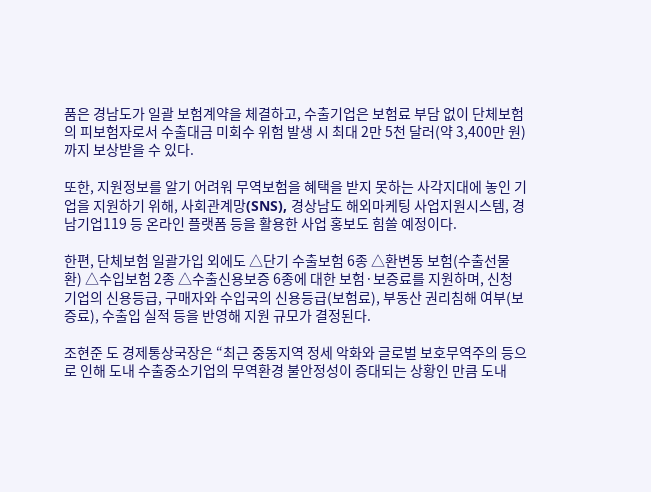품은 경남도가 일괄 보험계약을 체결하고, 수출기업은 보험료 부담 없이 단체보험의 피보험자로서 수출대금 미회수 위험 발생 시 최대 2만 5천 달러(약 3,400만 원)까지 보상받을 수 있다.

또한, 지원정보를 알기 어려워 무역보험을 혜택을 받지 못하는 사각지대에 놓인 기업을 지원하기 위해, 사회관계망(SNS), 경상남도 해외마케팅 사업지원시스템, 경남기업119 등 온라인 플랫폼 등을 활용한 사업 홍보도 힘쓸 예정이다.

한편, 단체보험 일괄가입 외에도 △단기 수출보험 6종 △환변동 보험(수출선물환) △수입보험 2종 △수출신용보증 6종에 대한 보험·보증료를 지원하며, 신청 기업의 신용등급, 구매자와 수입국의 신용등급(보험료), 부동산 권리침해 여부(보증료), 수출입 실적 등을 반영해 지원 규모가 결정된다.

조현준 도 경제통상국장은 “최근 중동지역 정세 악화와 글로벌 보호무역주의 등으로 인해 도내 수출중소기업의 무역환경 불안정성이 증대되는 상황인 만큼 도내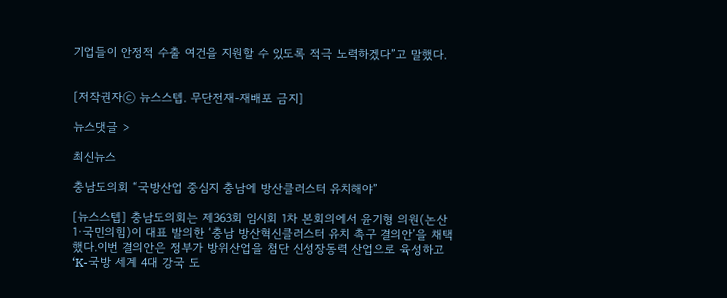기업들이 안정적 수출 여건을 지원할 수 있도록 적극 노력하겠다”고 말했다.


[저작권자ⓒ 뉴스스텝. 무단전재-재배포 금지]

뉴스댓글 >

최신뉴스

충남도의회 “국방산업 중심지 충남에 방산클러스터 유치해야”

[뉴스스텝] 충남도의회는 제363회 임시회 1차 본회의에서 윤기형 의원(논산1·국민의힘)이 대표 발의한 ‘충남 방산혁신클러스터 유치 촉구 결의안’을 채택했다.이번 결의안은 정부가 방위산업을 첨단 신성장동력 산업으로 육성하고 ‘K-국방 세계 4대 강국 도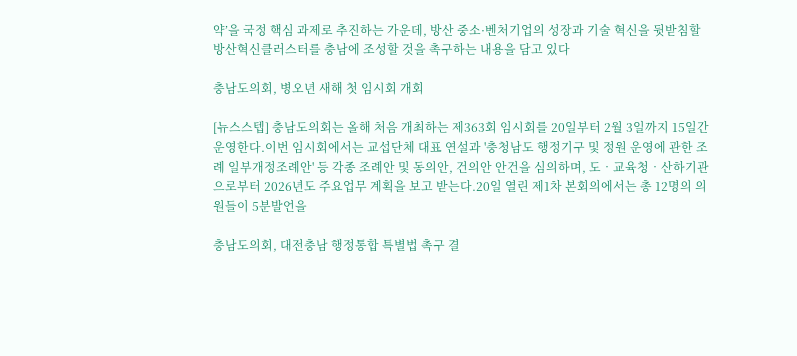약’을 국정 핵심 과제로 추진하는 가운데, 방산 중소·벤처기업의 성장과 기술 혁신을 뒷받침할 방산혁신클러스터를 충남에 조성할 것을 촉구하는 내용을 담고 있다

충남도의회, 병오년 새해 첫 임시회 개회

[뉴스스텝] 충남도의회는 올해 처음 개최하는 제363회 임시회를 20일부터 2월 3일까지 15일간 운영한다.이번 임시회에서는 교섭단체 대표 연설과 '충청남도 행정기구 및 정원 운영에 관한 조례 일부개정조례안' 등 각종 조례안 및 동의안, 건의안 안건을 심의하며, 도‧교육청‧산하기관으로부터 2026년도 주요업무 계획을 보고 받는다.20일 열린 제1차 본회의에서는 총 12명의 의원들이 5분발언을

충남도의회, 대전충남 행정통합 특별법 촉구 결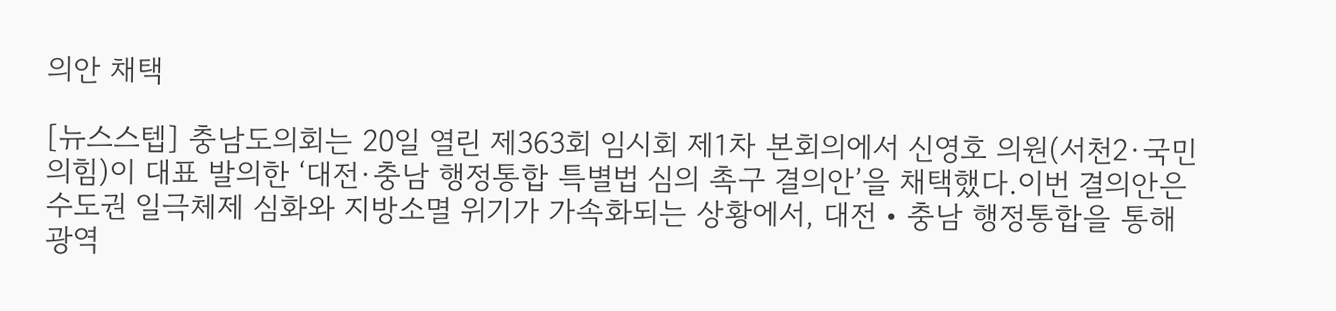의안 채택

[뉴스스텝] 충남도의회는 20일 열린 제363회 임시회 제1차 본회의에서 신영호 의원(서천2·국민의힘)이 대표 발의한 ‘대전·충남 행정통합 특별법 심의 촉구 결의안’을 채택했다.이번 결의안은 수도권 일극체제 심화와 지방소멸 위기가 가속화되는 상황에서, 대전‧충남 행정통합을 통해 광역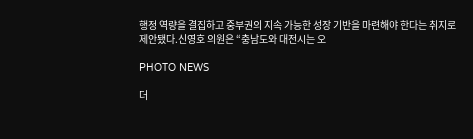행정 역량을 결집하고 중부권의 지속 가능한 성장 기반을 마련해야 한다는 취지로 제안됐다.신영호 의원은 “충남도와 대전시는 오

PHOTO NEWS

더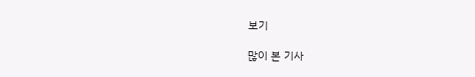보기

많이 본 기사